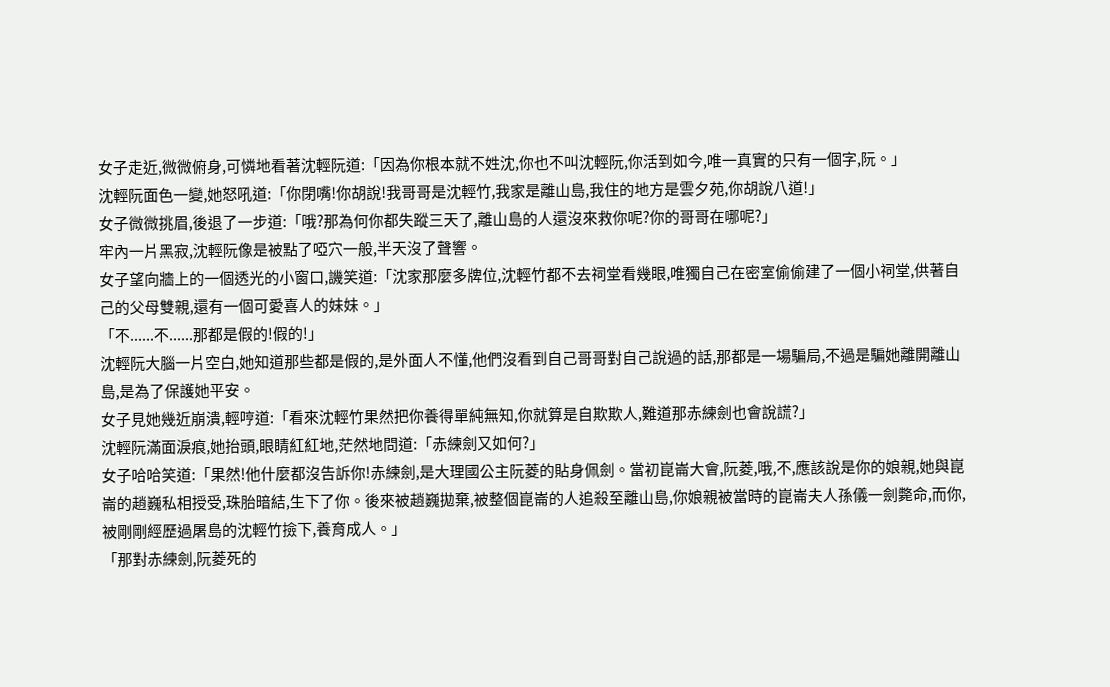女子走近,微微俯身,可憐地看著沈輕阮道:「因為你根本就不姓沈,你也不叫沈輕阮,你活到如今,唯一真實的只有一個字,阮。」
沈輕阮面色一變,她怒吼道:「你閉嘴!你胡說!我哥哥是沈輕竹,我家是離山島,我住的地方是雲夕苑,你胡說八道!」
女子微微挑眉,後退了一步道:「哦?那為何你都失蹤三天了,離山島的人還沒來救你呢?你的哥哥在哪呢?」
牢內一片黑寂,沈輕阮像是被點了啞穴一般,半天沒了聲響。
女子望向牆上的一個透光的小窗口,譏笑道:「沈家那麼多牌位,沈輕竹都不去祠堂看幾眼,唯獨自己在密室偷偷建了一個小祠堂,供著自己的父母雙親,還有一個可愛喜人的妹妹。」
「不......不......那都是假的!假的!」
沈輕阮大腦一片空白,她知道那些都是假的,是外面人不懂,他們沒看到自己哥哥對自己說過的話,那都是一場騙局,不過是騙她離開離山島,是為了保護她平安。
女子見她幾近崩潰,輕哼道:「看來沈輕竹果然把你養得單純無知,你就算是自欺欺人,難道那赤練劍也會說謊?」
沈輕阮滿面淚痕,她抬頭,眼睛紅紅地,茫然地問道:「赤練劍又如何?」
女子哈哈笑道:「果然!他什麼都沒告訴你!赤練劍,是大理國公主阮菱的貼身佩劍。當初崑崙大會,阮菱,哦,不,應該說是你的娘親,她與崑崙的趙巍私相授受,珠胎暗結,生下了你。後來被趙巍拋棄,被整個崑崙的人追殺至離山島,你娘親被當時的崑崙夫人孫儀一劍斃命,而你,被剛剛經歷過屠島的沈輕竹撿下,養育成人。」
「那對赤練劍,阮菱死的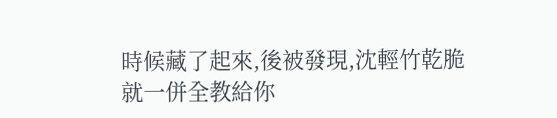時候藏了起來,後被發現,沈輕竹乾脆就一併全教給你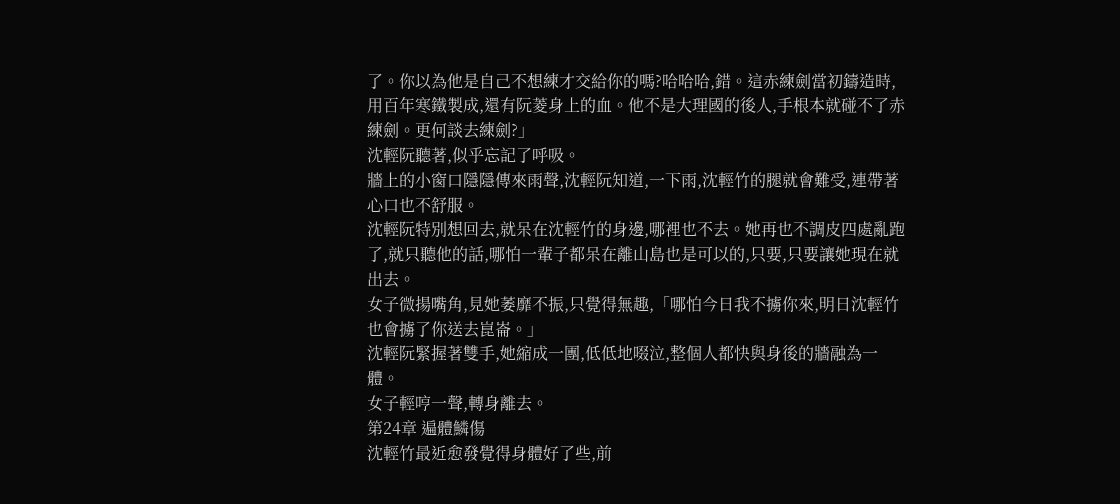了。你以為他是自己不想練才交給你的嗎?哈哈哈,錯。這赤練劍當初鑄造時,用百年寒鐵製成,還有阮菱身上的血。他不是大理國的後人,手根本就碰不了赤練劍。更何談去練劍?」
沈輕阮聽著,似乎忘記了呼吸。
牆上的小窗口隱隱傳來雨聲,沈輕阮知道,一下雨,沈輕竹的腿就會難受,連帶著心口也不舒服。
沈輕阮特別想回去,就呆在沈輕竹的身邊,哪裡也不去。她再也不調皮四處亂跑了,就只聽他的話,哪怕一輩子都呆在離山島也是可以的,只要,只要讓她現在就出去。
女子微揚嘴角,見她萎靡不振,只覺得無趣,「哪怕今日我不擄你來,明日沈輕竹也會擄了你送去崑崙。」
沈輕阮緊握著雙手,她縮成一團,低低地啜泣,整個人都快與身後的牆融為一體。
女子輕哼一聲,轉身離去。
第24章 遍體鱗傷
沈輕竹最近愈發覺得身體好了些,前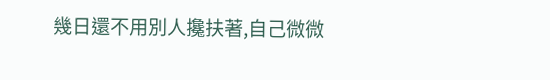幾日還不用別人攙扶著,自己微微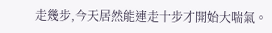走幾步,今天居然能連走十步才開始大喘氣。